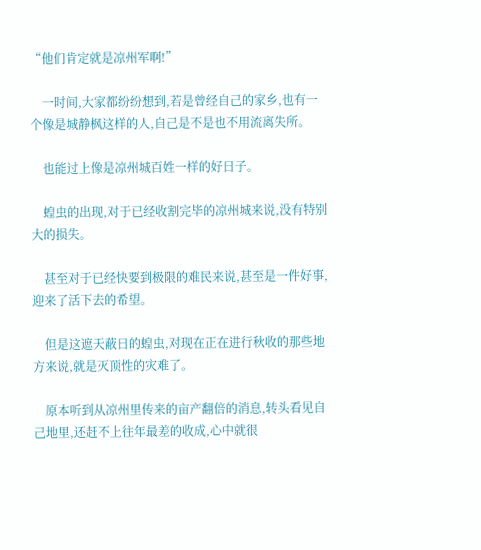“他们肯定就是凉州军啊!”

    一时间,大家都纷纷想到,若是曾经自己的家乡,也有一个像是城静枫这样的人,自己是不是也不用流离失所。

    也能过上像是凉州城百姓一样的好日子。

    蝗虫的出现,对于已经收割完毕的凉州城来说,没有特别大的损失。

    甚至对于已经快要到极限的难民来说,甚至是一件好事,迎来了活下去的希望。

    但是这遮天蔽日的蝗虫,对现在正在进行秋收的那些地方来说,就是灭顶性的灾难了。

    原本听到从凉州里传来的亩产翻倍的消息,转头看见自己地里,还赶不上往年最差的收成,心中就很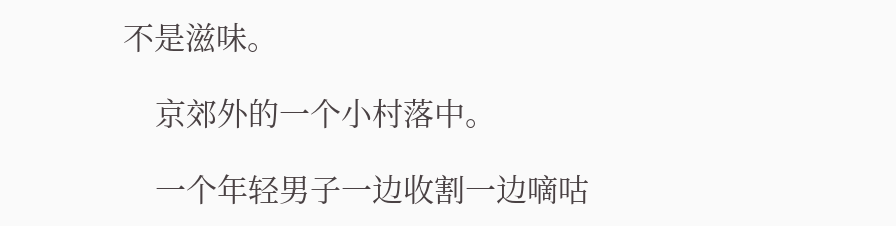不是滋味。

    京郊外的一个小村落中。

    一个年轻男子一边收割一边嘀咕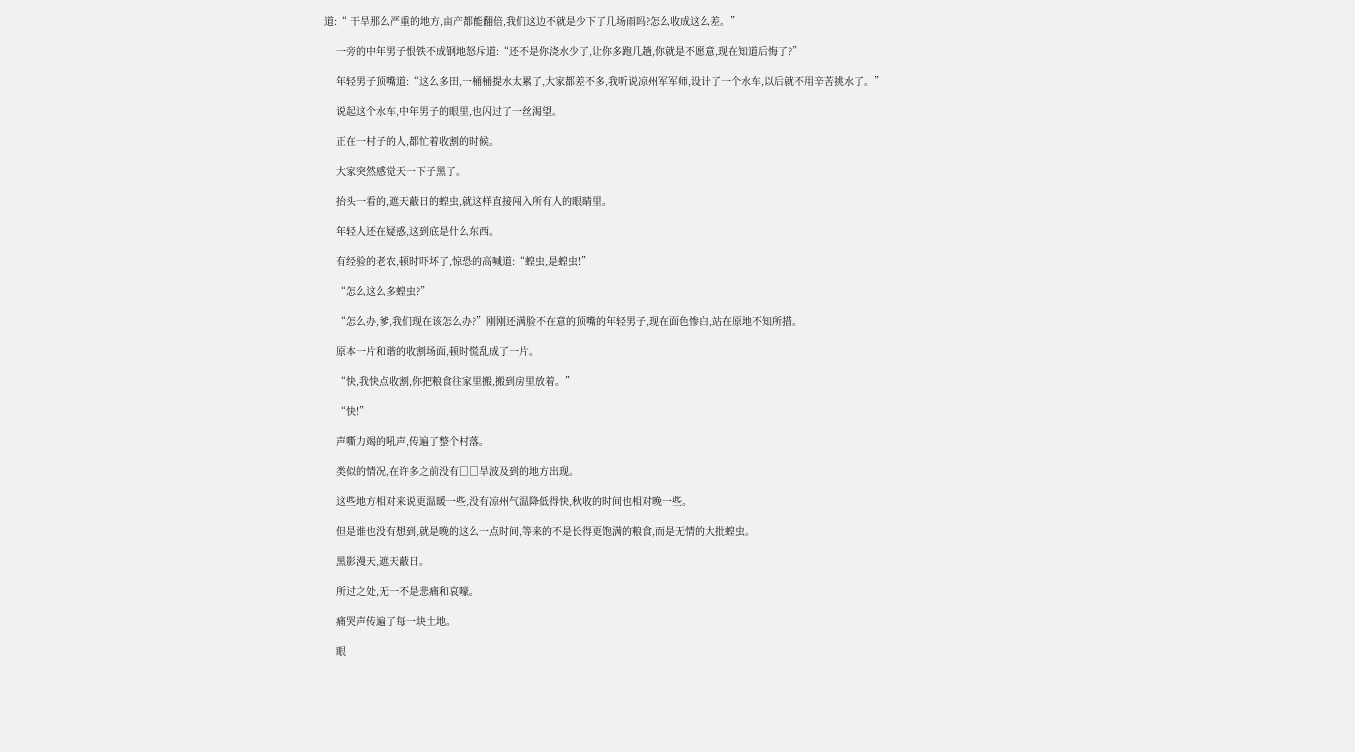道:“ 干旱那么严重的地方,亩产都能翻倍,我们这边不就是少下了几场雨吗?怎么收成这么差。”

    一旁的中年男子恨铁不成钢地怒斥道:“还不是你浇水少了,让你多跑几趟,你就是不愿意,现在知道后悔了?”

    年轻男子顶嘴道:“这么多田,一桶桶提水太累了,大家都差不多,我听说凉州军军师,设计了一个水车,以后就不用辛苦挑水了。”

    说起这个水车,中年男子的眼里,也闪过了一丝渴望。

    正在一村子的人,都忙着收割的时候。

    大家突然感觉天一下子黑了。

    抬头一看的,遮天蔽日的蝗虫,就这样直接闯入所有人的眼睛里。

    年轻人还在疑惑,这到底是什么东西。

    有经验的老农,顿时吓坏了,惊恐的高喊道:“蝗虫,是蝗虫!”

    “怎么这么多蝗虫?”

    “怎么办,爹,我们现在该怎么办?”刚刚还满脸不在意的顶嘴的年轻男子,现在面色惨白,站在原地不知所措。

    原本一片和谐的收割场面,顿时慌乱成了一片。

    “快,我快点收割,你把粮食往家里搬,搬到房里放着。”

    “快!”

    声嘶力竭的吼声,传遍了整个村落。

    类似的情况,在许多之前没有□□旱波及到的地方出现。

    这些地方相对来说更温暖一些,没有凉州气温降低得快,秋收的时间也相对晚一些。

    但是谁也没有想到,就是晚的这么一点时间,等来的不是长得更饱满的粮食,而是无情的大批蝗虫。

    黑影漫天,遮天蔽日。

    所过之处,无一不是悲痛和哀嚎。

    痛哭声传遍了每一块土地。

    眼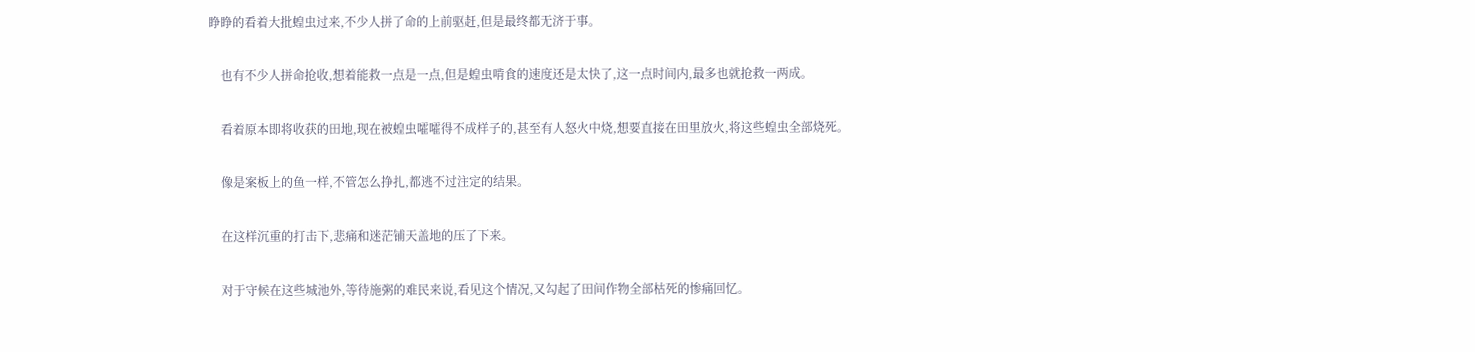睁睁的看着大批蝗虫过来,不少人拼了命的上前驱赶,但是最终都无济于事。

    也有不少人拼命抢收,想着能救一点是一点,但是蝗虫啃食的速度还是太快了,这一点时间内,最多也就抢救一两成。

    看着原本即将收获的田地,现在被蝗虫嚯嚯得不成样子的,甚至有人怒火中烧,想要直接在田里放火,将这些蝗虫全部烧死。

    像是案板上的鱼一样,不管怎么挣扎,都逃不过注定的结果。

    在这样沉重的打击下,悲痛和迷茫铺天盖地的压了下来。

    对于守候在这些城池外,等待施粥的难民来说,看见这个情况,又勾起了田间作物全部枯死的惨痛回忆。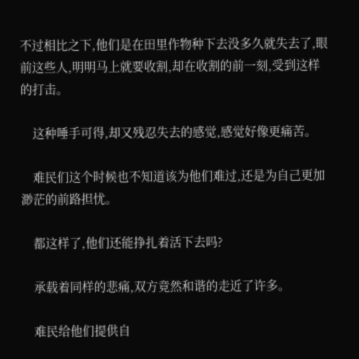不过相比之下,他们是在田里作物种下去没多久就失去了,眼前这些人,明明马上就要收割,却在收割的前一刻,受到这样的打击。

    这种唾手可得,却又残忍失去的感觉,感觉好像更痛苦。

    难民们这个时候也不知道该为他们难过,还是为自己更加渺茫的前路担忧。

    都这样了,他们还能挣扎着活下去吗?

    承载着同样的悲痛,双方竟然和谐的走近了许多。

    难民给他们提供自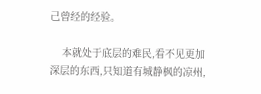己曾经的经验。

    本就处于底层的难民,看不见更加深层的东西,只知道有城静枫的凉州,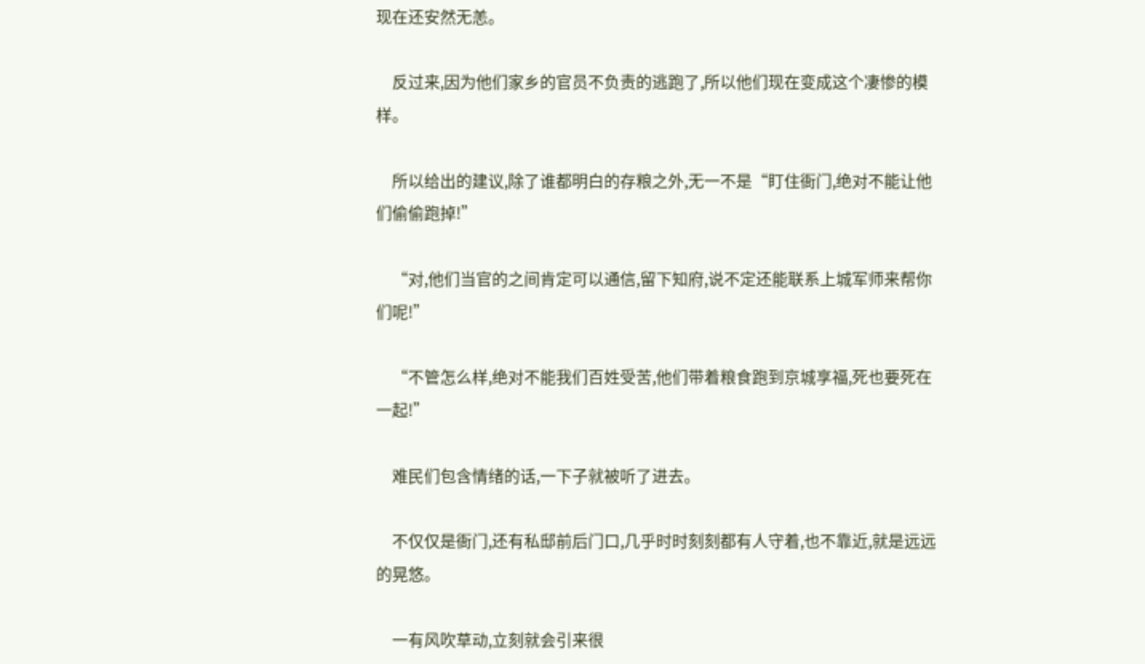现在还安然无恙。

    反过来,因为他们家乡的官员不负责的逃跑了,所以他们现在变成这个凄惨的模样。

    所以给出的建议,除了谁都明白的存粮之外,无一不是“盯住衙门,绝对不能让他们偷偷跑掉!”

    “对,他们当官的之间肯定可以通信,留下知府,说不定还能联系上城军师来帮你们呢!”

    “不管怎么样,绝对不能我们百姓受苦,他们带着粮食跑到京城享福,死也要死在一起!”

    难民们包含情绪的话,一下子就被听了进去。

    不仅仅是衙门,还有私邸前后门口,几乎时时刻刻都有人守着,也不靠近,就是远远的晃悠。

    一有风吹草动,立刻就会引来很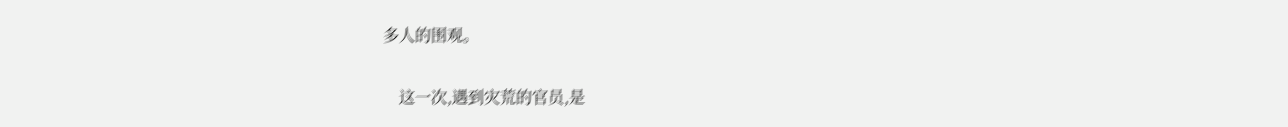多人的围观。

    这一次,遇到灾荒的官员,是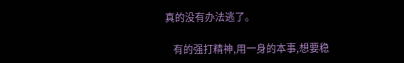真的没有办法逃了。

    有的强打精神,用一身的本事,想要稳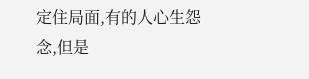定住局面,有的人心生怨念,但是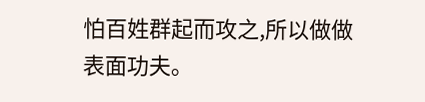怕百姓群起而攻之,所以做做表面功夫。